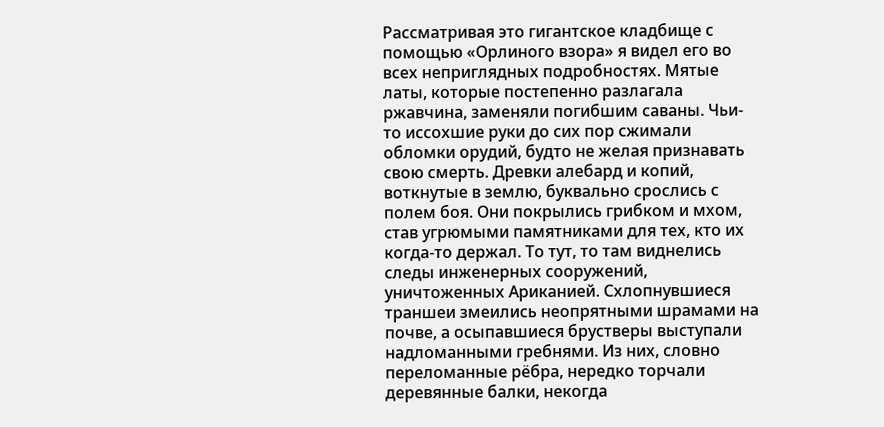Рассматривая это гигантское кладбище с помощью «Орлиного взора» я видел его во всех неприглядных подробностях. Мятые латы, которые постепенно разлагала ржавчина, заменяли погибшим саваны. Чьи-то иссохшие руки до сих пор сжимали обломки орудий, будто не желая признавать свою смерть. Древки алебард и копий, воткнутые в землю, буквально срослись с полем боя. Они покрылись грибком и мхом, став угрюмыми памятниками для тех, кто их когда-то держал. То тут, то там виднелись следы инженерных сооружений, уничтоженных Ариканией. Схлопнувшиеся траншеи змеились неопрятными шрамами на почве, а осыпавшиеся брустверы выступали надломанными гребнями. Из них, словно переломанные рёбра, нередко торчали деревянные балки, некогда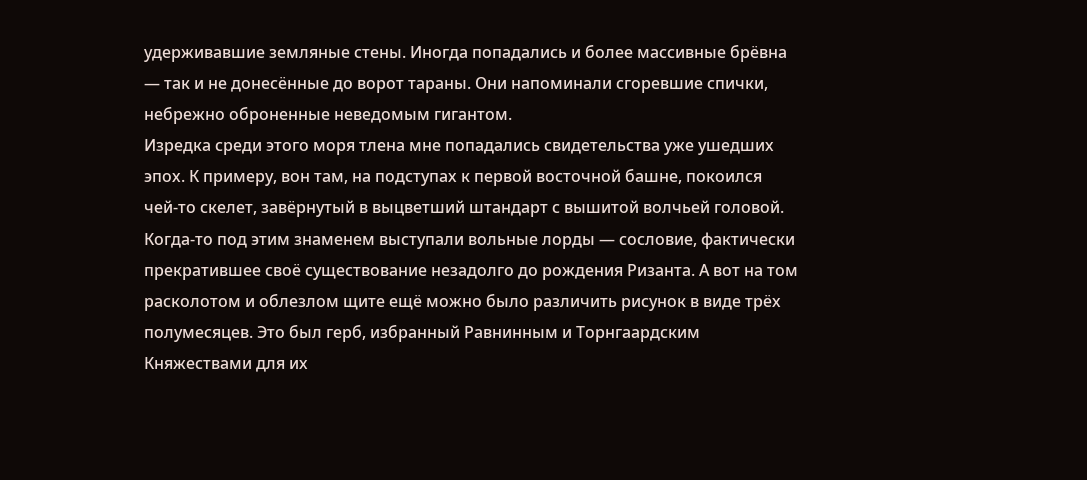удерживавшие земляные стены. Иногда попадались и более массивные брёвна — так и не донесённые до ворот тараны. Они напоминали сгоревшие спички, небрежно оброненные неведомым гигантом.
Изредка среди этого моря тлена мне попадались свидетельства уже ушедших эпох. К примеру, вон там, на подступах к первой восточной башне, покоился чей-то скелет, завёрнутый в выцветший штандарт с вышитой волчьей головой. Когда-то под этим знаменем выступали вольные лорды — сословие, фактически прекратившее своё существование незадолго до рождения Ризанта. А вот на том расколотом и облезлом щите ещё можно было различить рисунок в виде трёх полумесяцев. Это был герб, избранный Равнинным и Торнгаардским Княжествами для их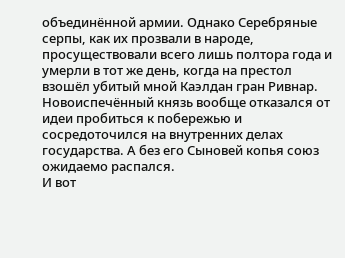объединённой армии. Однако Серебряные серпы, как их прозвали в народе, просуществовали всего лишь полтора года и умерли в тот же день, когда на престол взошёл убитый мной Каэлдан гран Ривнар. Новоиспечённый князь вообще отказался от идеи пробиться к побережью и сосредоточился на внутренних делах государства. А без его Сыновей копья союз ожидаемо распался.
И вот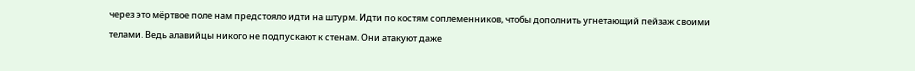через это мёртвое поле нам предстояло идти на штурм. Идти по костям соплеменников, чтобы дополнить угнетающий пейзаж своими телами. Ведь алавийцы никого не подпускают к стенам. Они атакуют даже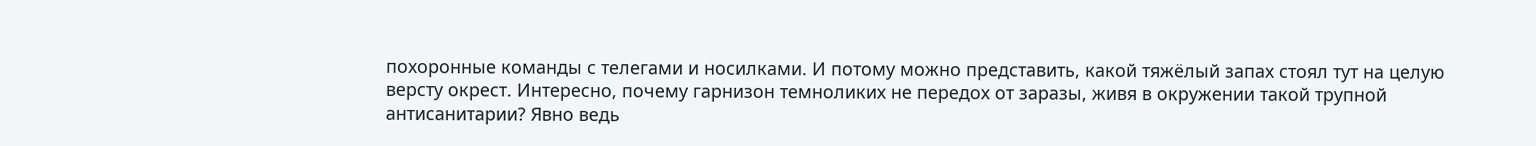похоронные команды с телегами и носилками. И потому можно представить, какой тяжёлый запах стоял тут на целую версту окрест. Интересно, почему гарнизон темноликих не передох от заразы, живя в окружении такой трупной антисанитарии? Явно ведь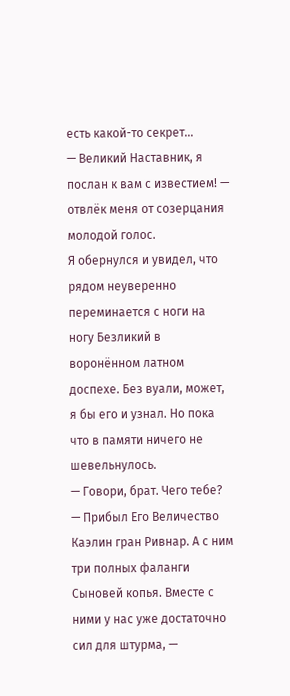есть какой-то секрет…
— Великий Наставник, я послан к вам с известием! — отвлёк меня от созерцания молодой голос.
Я обернулся и увидел, что рядом неуверенно переминается с ноги на ногу Безликий в воронённом латном доспехе. Без вуали, может, я бы его и узнал. Но пока что в памяти ничего не шевельнулось.
— Говори, брат. Чего тебе?
— Прибыл Его Величество Каэлин гран Ривнар. А с ним три полных фаланги Сыновей копья. Вместе с ними у нас уже достаточно сил для штурма, —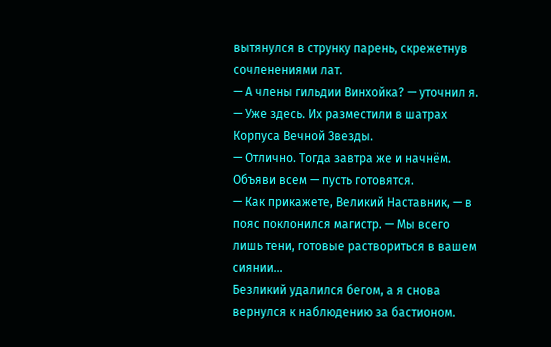вытянулся в струнку парень, скрежетнув сочленениями лат.
— А члены гильдии Винхойка? — уточнил я.
— Уже здесь. Их разместили в шатрах Корпуса Вечной Звезды.
— Отлично. Тогда завтра же и начнём. Объяви всем — пусть готовятся.
— Как прикажете, Великий Наставник, — в пояс поклонился магистр. — Мы всего лишь тени, готовые раствориться в вашем сиянии…
Безликий удалился бегом, а я снова вернулся к наблюдению за бастионом.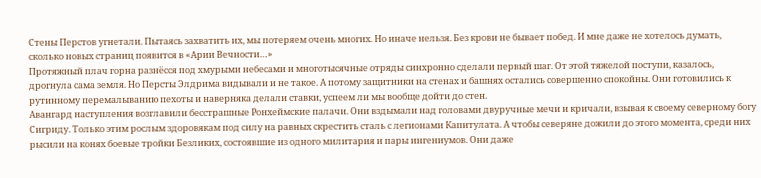Стены Перстов угнетали. Пытаясь захватить их, мы потеряем очень многих. Но иначе нельзя. Без крови не бывает побед. И мне даже не хотелось думать, сколько новых страниц появится в «Арии Вечности…»
Протяжный плач горна разнёсся под хмурыми небесами и многотысячные отряды синхронно сделали первый шаг. От этой тяжелой поступи, казалось, дрогнула сама земля. Но Персты Элдрима видывали и не такое. А потому защитники на стенах и башнях остались совершенно спокойны. Они готовились к рутинному перемалыванию пехоты и наверняка делали ставки, успеем ли мы вообще дойти до стен.
Авангард наступления возглавили бесстрашные Ронхеймские палачи. Они вздымали над головами двуручные мечи и кричали, взывая к своему северному богу Сигриду. Только этим рослым здоровякам под силу на равных скрестить сталь с легионами Капитулата. А чтобы северяне дожили до этого момента, среди них рысили на конях боевые тройки Безликих, состоявшие из одного милитария и пары ингениумов. Они даже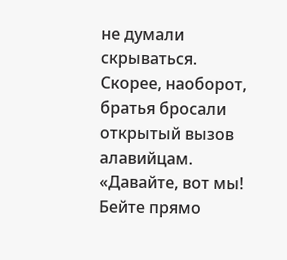не думали скрываться. Скорее, наоборот, братья бросали открытый вызов алавийцам. «Давайте, вот мы! Бейте прямо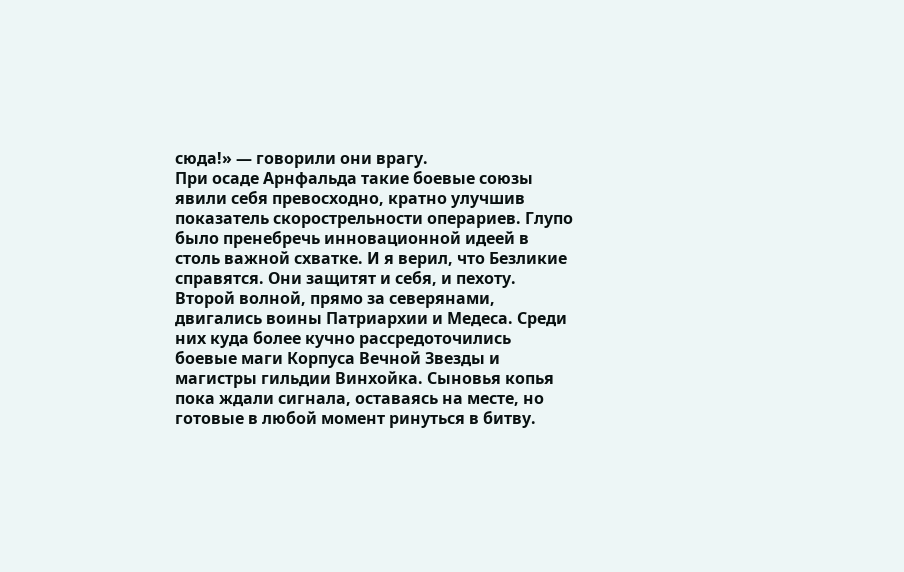сюда!» — говорили они врагу.
При осаде Арнфальда такие боевые союзы явили себя превосходно, кратно улучшив показатель скорострельности операриев. Глупо было пренебречь инновационной идеей в столь важной схватке. И я верил, что Безликие справятся. Они защитят и себя, и пехоту.
Второй волной, прямо за северянами, двигались воины Патриархии и Медеса. Среди них куда более кучно рассредоточились боевые маги Корпуса Вечной Звезды и магистры гильдии Винхойка. Сыновья копья пока ждали сигнала, оставаясь на месте, но готовые в любой момент ринуться в битву.